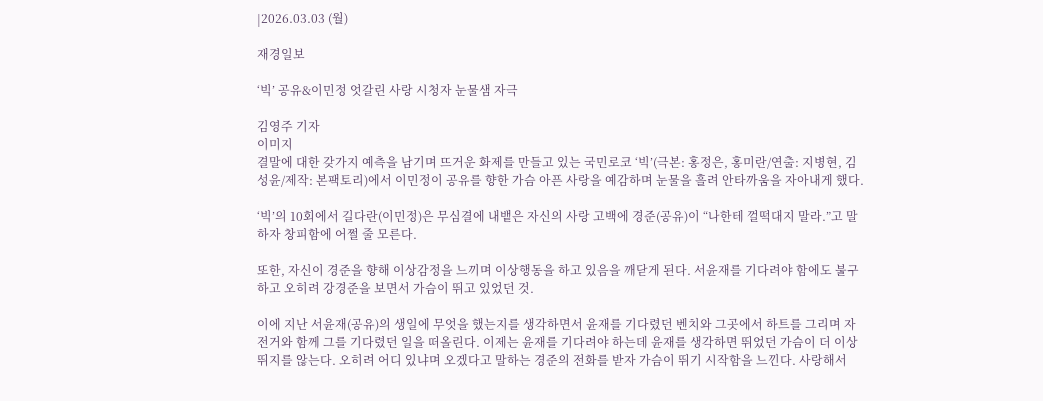|2026.03.03 (월)

재경일보

‘빅’ 공유&이민정 엇갈린 사랑 시청자 눈물샘 자극

김영주 기자
이미지
결말에 대한 갖가지 예측을 남기며 뜨거운 화제를 만들고 있는 국민로코 ‘빅’(극본: 홍정은, 홍미란/연출: 지병현, 김성윤/제작: 본팩토리)에서 이민정이 공유를 향한 가슴 아픈 사랑을 예감하며 눈물을 흘려 안타까움을 자아내게 했다.

‘빅’의 10회에서 길다란(이민정)은 무심결에 내뱉은 자신의 사랑 고백에 경준(공유)이 “나한테 껄떡대지 말라.”고 말하자 창피함에 어쩔 줄 모른다.

또한, 자신이 경준을 향해 이상감정을 느끼며 이상행동을 하고 있음을 깨닫게 된다. 서윤재를 기다려야 함에도 불구하고 오히려 강경준을 보면서 가슴이 뛰고 있었던 것.

이에 지난 서윤재(공유)의 생일에 무엇을 했는지를 생각하면서 윤재를 기다렸던 벤치와 그곳에서 하트를 그리며 자전거와 함께 그를 기다렸던 일을 떠올린다. 이제는 윤재를 기다려야 하는데 윤재를 생각하면 뛰었던 가슴이 더 이상 뛰지를 않는다. 오히려 어디 있냐며 오겠다고 말하는 경준의 전화를 받자 가슴이 뛰기 시작함을 느낀다. 사랑해서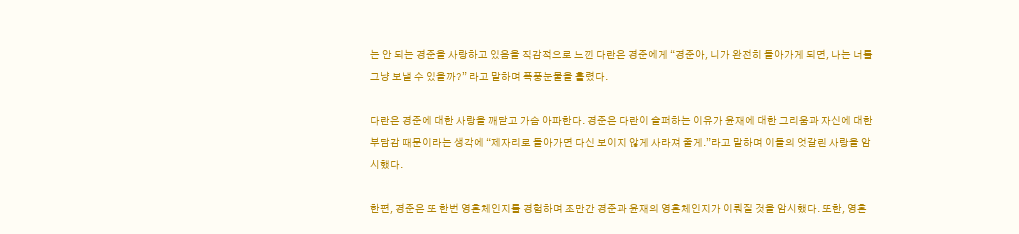는 안 되는 경준을 사랑하고 있음을 직감적으로 느낀 다란은 경준에게 “경준아, 니가 완전히 돌아가게 되면, 나는 너를 그냥 보낼 수 있을까?” 라고 말하며 폭풍눈물을 흘렸다.

다란은 경준에 대한 사랑을 깨닫고 가슴 아파한다. 경준은 다란이 슬퍼하는 이유가 윤재에 대한 그리움과 자신에 대한 부담감 때문이라는 생각에 “제자리로 돌아가면 다신 보이지 않게 사라져 줄게.”라고 말하며 이들의 엇갈린 사랑을 암시했다.

한편, 경준은 또 한번 영혼체인지를 경험하며 조만간 경준과 윤재의 영혼체인지가 이뤄질 것을 암시했다. 또한, 영혼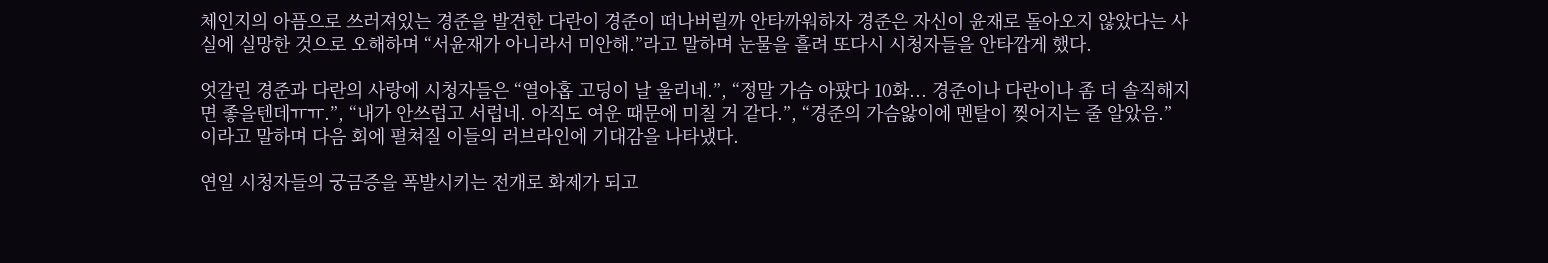체인지의 아픔으로 쓰러져있는 경준을 발견한 다란이 경준이 떠나버릴까 안타까워하자 경준은 자신이 윤재로 돌아오지 않았다는 사실에 실망한 것으로 오해하며 “서윤재가 아니라서 미안해.”라고 말하며 눈물을 흘려 또다시 시청자들을 안타깝게 했다.

엇갈린 경준과 다란의 사랑에 시청자들은 “열아홉 고딩이 날 울리네.”, “정말 가슴 아팠다 10화... 경준이나 다란이나 좀 더 솔직해지면 좋을텐데ㅠㅠ.”, “내가 안쓰럽고 서럽네. 아직도 여운 때문에 미칠 거 같다.”, “경준의 가슴앓이에 멘탈이 찢어지는 줄 알았음.” 이라고 말하며 다음 회에 펼쳐질 이들의 러브라인에 기대감을 나타냈다.

연일 시청자들의 궁금증을 폭발시키는 전개로 화제가 되고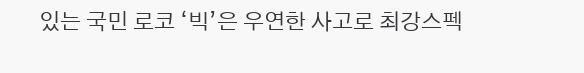있는 국민 로코 ‘빅’은 우연한 사고로 최강스펙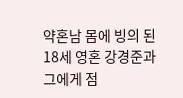약혼남 몸에 빙의 된 18세 영혼 강경준과 그에게 점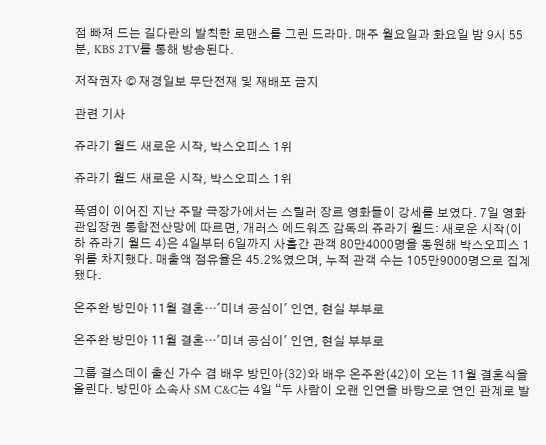점 빠져 드는 길다란의 발칙한 로맨스를 그린 드라마. 매주 월요일과 화요일 밤 9시 55분, KBS 2TV를 통해 방송된다.

저작권자 © 재경일보 무단전재 및 재배포 금지

관련 기사

쥬라기 월드 새로운 시작, 박스오피스 1위

쥬라기 월드 새로운 시작, 박스오피스 1위

폭염이 이어진 지난 주말 극장가에서는 스릴러 장르 영화들이 강세를 보였다. 7일 영화관입장권 통합전산망에 따르면, 개러스 에드워즈 감독의 쥬라기 월드: 새로운 시작(이하 쥬라기 월드 4)은 4일부터 6일까지 사흘간 관객 80만4000명을 동원해 박스오피스 1위를 차지했다. 매출액 점유율은 45.2%였으며, 누적 관객 수는 105만9000명으로 집계됐다.

온주완 방민아 11월 결혼…'미녀 공심이' 인연, 현실 부부로

온주완 방민아 11월 결혼…'미녀 공심이' 인연, 현실 부부로

그룹 걸스데이 출신 가수 겸 배우 방민아(32)와 배우 온주완(42)이 오는 11월 결혼식을 올린다. 방민아 소속사 SM C&C는 4일 “두 사람이 오랜 인연을 바탕으로 연인 관계로 발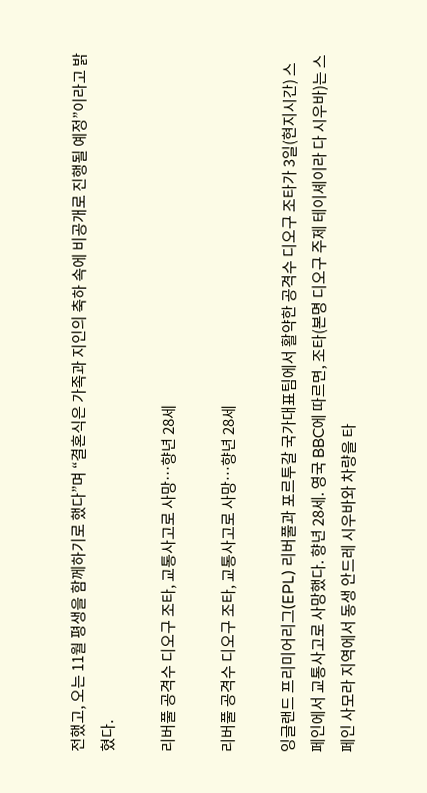전했고, 오는 11월 평생을 함께하기로 했다”며 “결혼식은 가족과 지인의 축하 속에 비공개로 진행될 예정”이라고 밝혔다.

리버풀 공격수 디오구 조타, 교통사고로 사망…향년 28세

리버풀 공격수 디오구 조타, 교통사고로 사망…향년 28세

잉글랜드 프리미어리그(EPL) 리버풀과 포르투갈 국가대표팀에서 활약한 공격수 디오구 조타가 3일(현지시간) 스페인에서 교통사고로 사망했다. 향년 28세. 영국 BBC에 따르면, 조타(본명 디오구 주제 테이셰이라 다 시우바)는 스페인 사모라 지역에서 동생 안드레 시우바와 차량을 타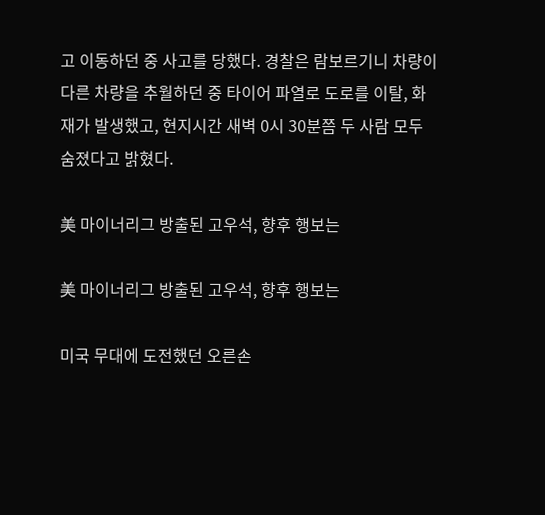고 이동하던 중 사고를 당했다. 경찰은 람보르기니 차량이 다른 차량을 추월하던 중 타이어 파열로 도로를 이탈, 화재가 발생했고, 현지시간 새벽 0시 30분쯤 두 사람 모두 숨졌다고 밝혔다.

美 마이너리그 방출된 고우석, 향후 행보는

美 마이너리그 방출된 고우석, 향후 행보는

미국 무대에 도전했던 오른손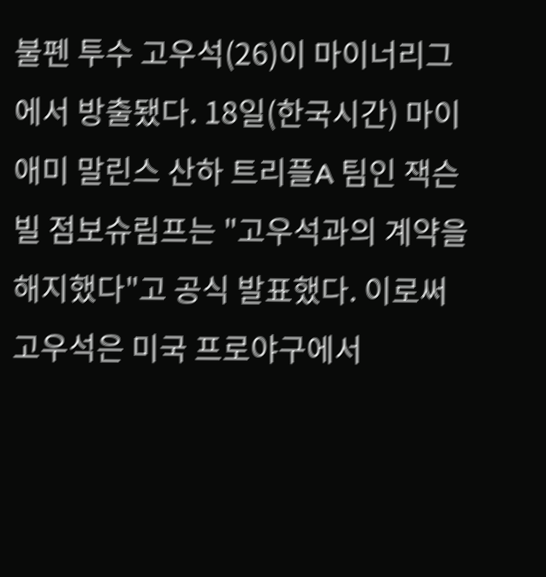불펜 투수 고우석(26)이 마이너리그에서 방출됐다. 18일(한국시간) 마이애미 말린스 산하 트리플A 팀인 잭슨빌 점보슈림프는 "고우석과의 계약을 해지했다"고 공식 발표했다. 이로써 고우석은 미국 프로야구에서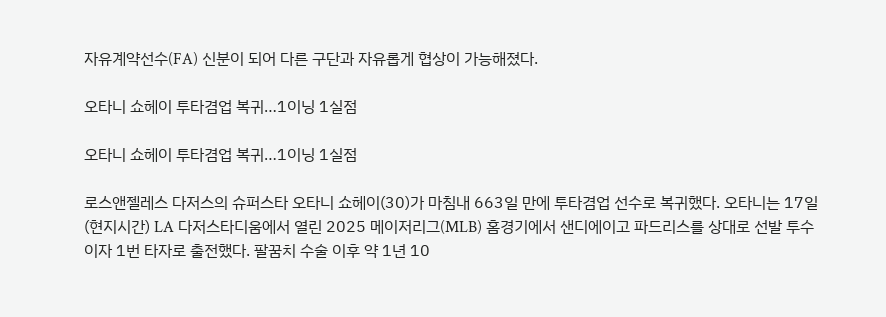자유계약선수(FA) 신분이 되어 다른 구단과 자유롭게 협상이 가능해졌다.

오타니 쇼헤이 투타겸업 복귀…1이닝 1실점

오타니 쇼헤이 투타겸업 복귀…1이닝 1실점

로스앤젤레스 다저스의 슈퍼스타 오타니 쇼헤이(30)가 마침내 663일 만에 투타겸업 선수로 복귀했다. 오타니는 17일(현지시간) LA 다저스타디움에서 열린 2025 메이저리그(MLB) 홈경기에서 샌디에이고 파드리스를 상대로 선발 투수이자 1번 타자로 출전했다. 팔꿈치 수술 이후 약 1년 10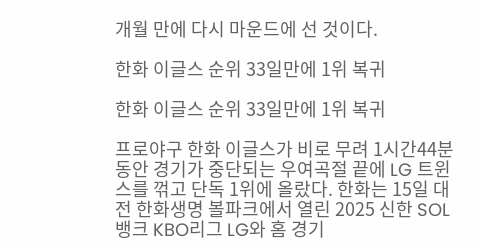개월 만에 다시 마운드에 선 것이다.

한화 이글스 순위 33일만에 1위 복귀

한화 이글스 순위 33일만에 1위 복귀

프로야구 한화 이글스가 비로 무려 1시간44분 동안 경기가 중단되는 우여곡절 끝에 LG 트윈스를 꺾고 단독 1위에 올랐다. 한화는 15일 대전 한화생명 볼파크에서 열린 2025 신한 SOL 뱅크 KBO리그 LG와 홈 경기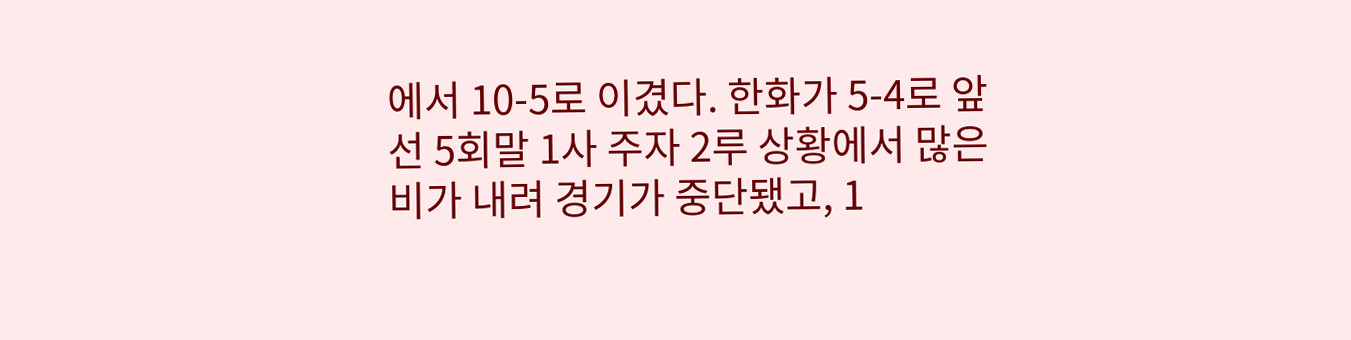에서 10-5로 이겼다. 한화가 5-4로 앞선 5회말 1사 주자 2루 상황에서 많은 비가 내려 경기가 중단됐고, 1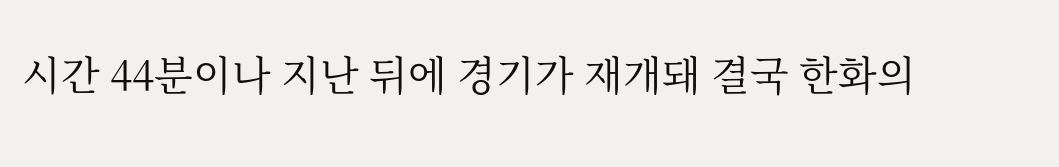시간 44분이나 지난 뒤에 경기가 재개돼 결국 한화의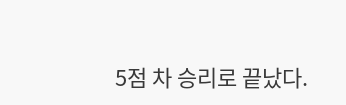5점 차 승리로 끝났다.